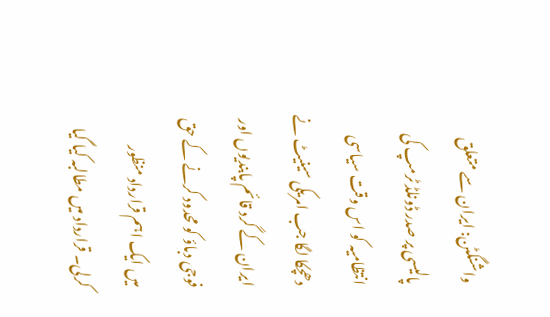واشنگٹن: ایران سے متعلق پالیسی پر صدر ڈونلڈ ٹرمپ کی انتظامیہ کو اس وقت سیاسی دھچکا لگا جب امریکی سینیٹ نے ایران کے گرد قائم پابندیوں اور فوجی دباؤ کو محدود کرنے کے حق میں ایک اہم قرارداد منظور کرلی۔ قرارداد میں مطالبہ کیا گیا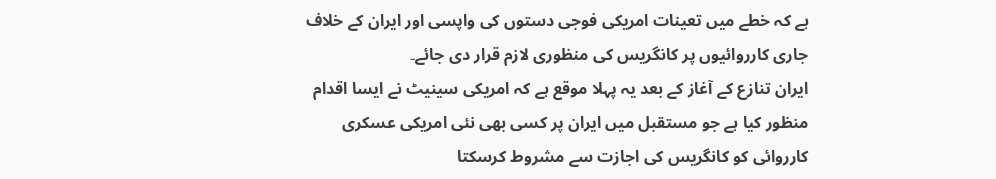ہے کہ خطے میں تعینات امریکی فوجی دستوں کی واپسی اور ایران کے خلاف جاری کارروائیوں پر کانگریس کی منظوری لازم قرار دی جائے۔
ایران تنازع کے آغاز کے بعد یہ پہلا موقع ہے کہ امریکی سینیٹ نے ایسا اقدام منظور کیا ہے جو مستقبل میں ایران پر کسی بھی نئی امریکی عسکری کارروائی کو کانگریس کی اجازت سے مشروط کرسکتا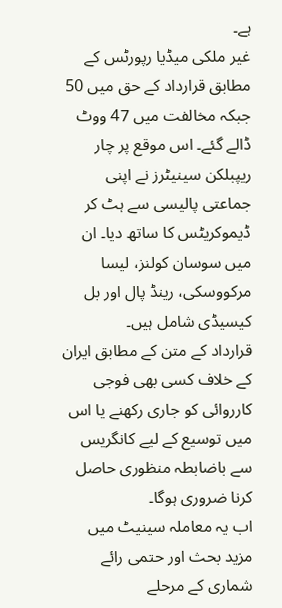ہے۔
غیر ملکی میڈیا رپورٹس کے مطابق قرارداد کے حق میں 50 جبکہ مخالفت میں 47 ووٹ ڈالے گئے۔ اس موقع پر چار ریپبلکن سینیٹرز نے اپنی جماعتی پالیسی سے ہٹ کر ڈیموکریٹس کا ساتھ دیا۔ ان میں سوسان کولنز، لیسا مرکووسکی، رینڈ پال اور بل کیسیڈی شامل ہیں۔
قرارداد کے متن کے مطابق ایران کے خلاف کسی بھی فوجی کارروائی کو جاری رکھنے یا اس میں توسیع کے لیے کانگریس سے باضابطہ منظوری حاصل کرنا ضروری ہوگا۔
اب یہ معاملہ سینیٹ میں مزید بحث اور حتمی رائے شماری کے مرحلے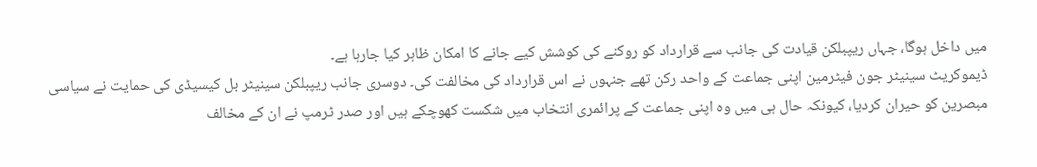میں داخل ہوگا، جہاں ریپبلکن قیادت کی جانب سے قرارداد کو روکنے کی کوشش کیے جانے کا امکان ظاہر کیا جارہا ہے۔
ڈیموکریٹ سینیٹر جون فیٹرمین اپنی جماعت کے واحد رکن تھے جنہوں نے اس قرارداد کی مخالفت کی۔ دوسری جانب ریپبلکن سینیٹر بل کیسیڈی کی حمایت نے سیاسی مبصرین کو حیران کردیا، کیونکہ حال ہی میں وہ اپنی جماعت کے پرائمری انتخاب میں شکست کھوچکے ہیں اور صدر ٹرمپ نے ان کے مخالف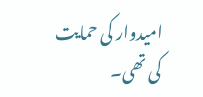امیدوار کی حمایت کی تھی۔